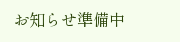お知らせ準備中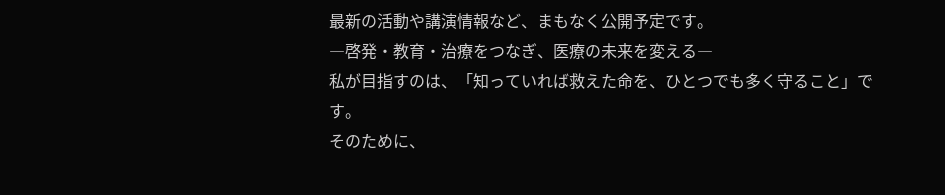最新の活動や講演情報など、まもなく公開予定です。
―啓発・教育・治療をつなぎ、医療の未来を変える―
私が目指すのは、「知っていれば救えた命を、ひとつでも多く守ること」です。
そのために、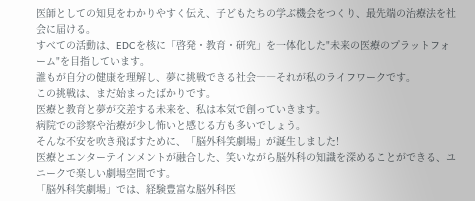医師としての知見をわかりやすく伝え、子どもたちの学ぶ機会をつくり、最先端の治療法を社会に届ける。
すべての活動は、EDCを核に「啓発・教育・研究」を一体化した"未来の医療のプラットフォーム"を目指しています。
誰もが自分の健康を理解し、夢に挑戦できる社会――それが私のライフワークです。
この挑戦は、まだ始まったばかりです。
医療と教育と夢が交差する未来を、私は本気で創っていきます。
病院での診察や治療が少し怖いと感じる方も多いでしょう。
そんな不安を吹き飛ばすために、「脳外科笑劇場」が誕生しました!
医療とエンターテインメントが融合した、笑いながら脳外科の知識を深めることができる、ユニークで楽しい劇場空間です。
「脳外科笑劇場」では、経験豊富な脳外科医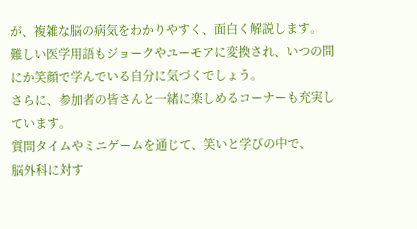が、複雑な脳の病気をわかりやすく、面白く解説します。
難しい医学用語もジョークやユーモアに変換され、いつの間にか笑顔で学んでいる自分に気づくでしょう。
さらに、参加者の皆さんと一緒に楽しめるコーナーも充実しています。
質問タイムやミニゲームを通じて、笑いと学びの中で、
脳外科に対す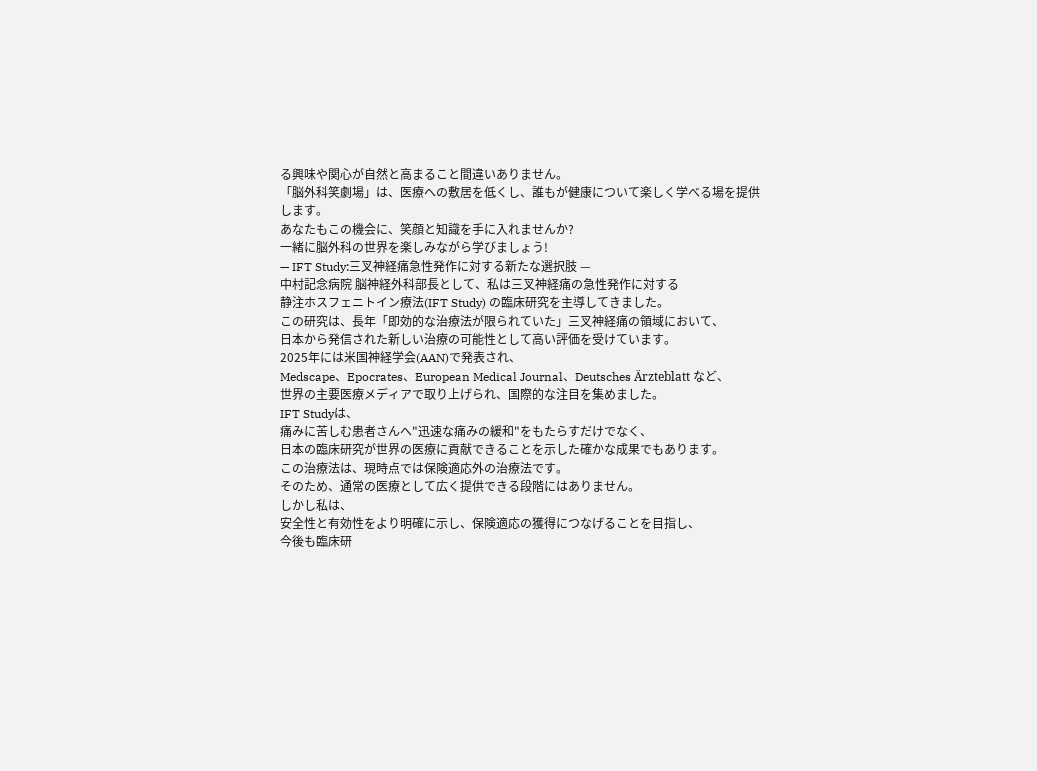る興味や関心が自然と高まること間違いありません。
「脳外科笑劇場」は、医療への敷居を低くし、誰もが健康について楽しく学べる場を提供します。
あなたもこの機会に、笑顔と知識を手に入れませんか?
一緒に脳外科の世界を楽しみながら学びましょう!
— IFT Study:三叉神経痛急性発作に対する新たな選択肢 —
中村記念病院 脳神経外科部長として、私は三叉神経痛の急性発作に対する
静注ホスフェニトイン療法(IFT Study) の臨床研究を主導してきました。
この研究は、長年「即効的な治療法が限られていた」三叉神経痛の領域において、
日本から発信された新しい治療の可能性として高い評価を受けています。
2025年には米国神経学会(AAN)で発表され、
Medscape、Epocrates、European Medical Journal、Deutsches Ärzteblatt など、
世界の主要医療メディアで取り上げられ、国際的な注目を集めました。
IFT Studyは、
痛みに苦しむ患者さんへ"迅速な痛みの緩和"をもたらすだけでなく、
日本の臨床研究が世界の医療に貢献できることを示した確かな成果でもあります。
この治療法は、現時点では保険適応外の治療法です。
そのため、通常の医療として広く提供できる段階にはありません。
しかし私は、
安全性と有効性をより明確に示し、保険適応の獲得につなげることを目指し、
今後も臨床研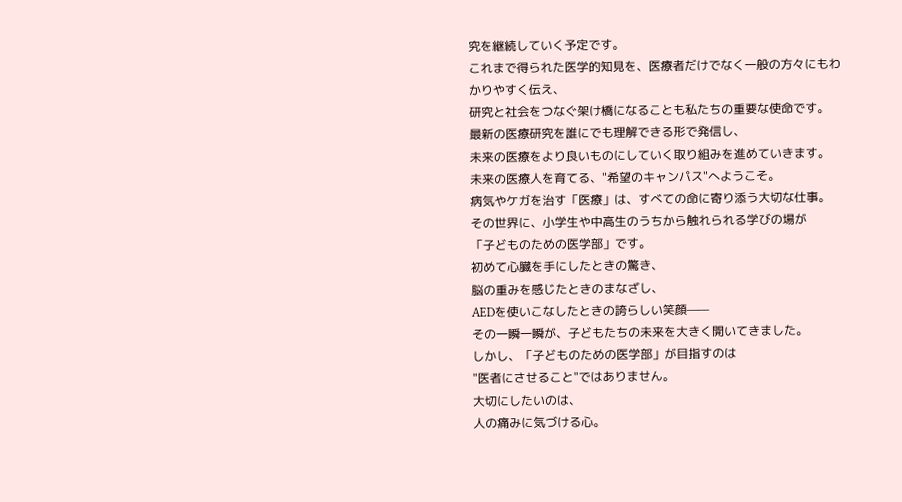究を継続していく予定です。
これまで得られた医学的知見を、医療者だけでなく一般の方々にもわかりやすく伝え、
研究と社会をつなぐ架け橋になることも私たちの重要な使命です。
最新の医療研究を誰にでも理解できる形で発信し、
未来の医療をより良いものにしていく取り組みを進めていきます。
未来の医療人を育てる、"希望のキャンパス"へようこそ。
病気やケガを治す「医療」は、すべての命に寄り添う大切な仕事。
その世界に、小学生や中高生のうちから触れられる学びの場が
「子どものための医学部」です。
初めて心臓を手にしたときの驚き、
脳の重みを感じたときのまなざし、
AEDを使いこなしたときの誇らしい笑顔——
その一瞬一瞬が、子どもたちの未来を大きく開いてきました。
しかし、「子どものための医学部」が目指すのは
"医者にさせること"ではありません。
大切にしたいのは、
人の痛みに気づける心。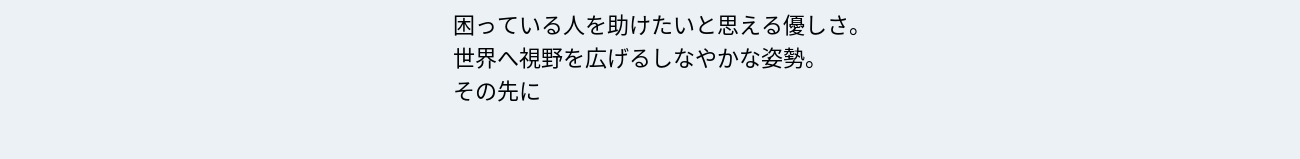困っている人を助けたいと思える優しさ。
世界へ視野を広げるしなやかな姿勢。
その先に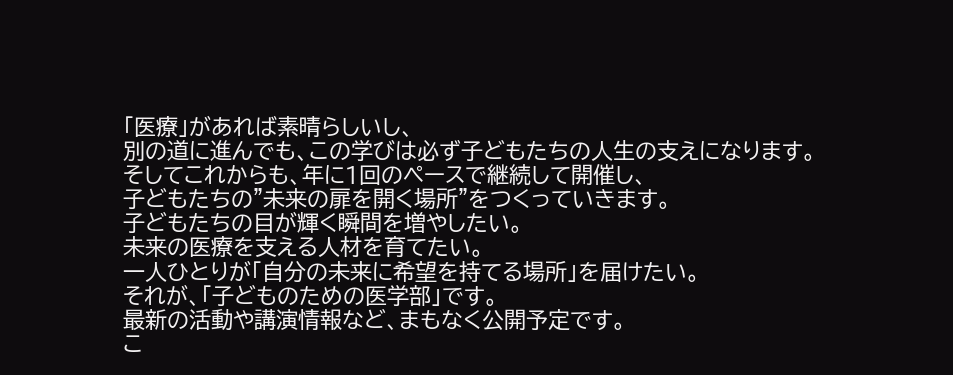「医療」があれば素晴らしいし、
別の道に進んでも、この学びは必ず子どもたちの人生の支えになります。
そしてこれからも、年に1回のペースで継続して開催し、
子どもたちの"未来の扉を開く場所"をつくっていきます。
子どもたちの目が輝く瞬間を増やしたい。
未来の医療を支える人材を育てたい。
一人ひとりが「自分の未来に希望を持てる場所」を届けたい。
それが、「子どものための医学部」です。
最新の活動や講演情報など、まもなく公開予定です。
こ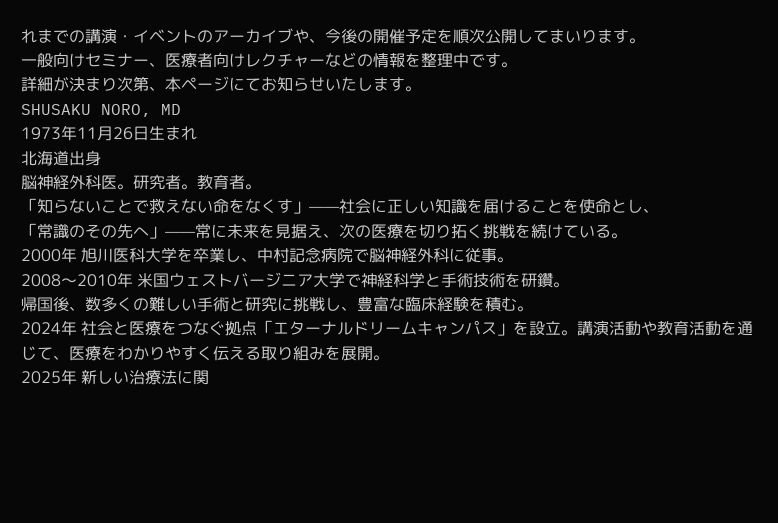れまでの講演・イベントのアーカイブや、今後の開催予定を順次公開してまいります。
一般向けセミナー、医療者向けレクチャーなどの情報を整理中です。
詳細が決まり次第、本ページにてお知らせいたします。
SHUSAKU NORO, MD
1973年11月26日生まれ
北海道出身
脳神経外科医。研究者。教育者。
「知らないことで救えない命をなくす」——社会に正しい知識を届けることを使命とし、
「常識のその先へ」——常に未来を見据え、次の医療を切り拓く挑戦を続けている。
2000年 旭川医科大学を卒業し、中村記念病院で脳神経外科に従事。
2008〜2010年 米国ウェストバージニア大学で神経科学と手術技術を研鑽。
帰国後、数多くの難しい手術と研究に挑戦し、豊富な臨床経験を積む。
2024年 社会と医療をつなぐ拠点「エターナルドリームキャンパス」を設立。講演活動や教育活動を通じて、医療をわかりやすく伝える取り組みを展開。
2025年 新しい治療法に関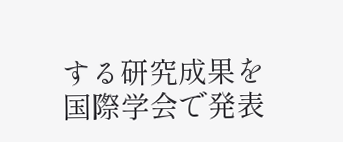する研究成果を国際学会で発表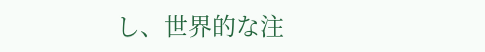し、世界的な注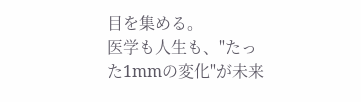目を集める。
医学も人生も、"たった1mmの変化"が未来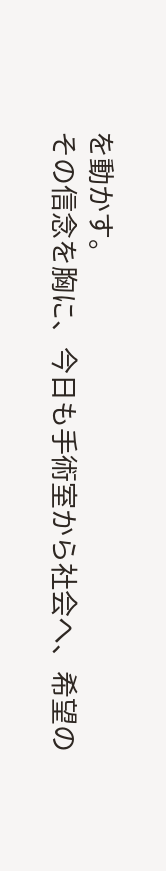を動かす。
その信念を胸に、今日も手術室から社会へ、希望の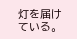灯を届けている。